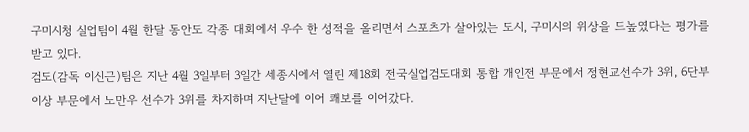구미시청 실업팀이 4월 한달 동안도 각종 대회에서 우수 한 성적을 올리면서 스포츠가 살아있는 도시, 구미시의 위상을 드높였다는 평가를 받고 있다.
검도(감독 이신근)팀은 지난 4월 3일부터 3일간 세종시에서 열린 제18회 전국실업검도대회 통합 개인전 부문에서 정현교선수가 3위, 6단부 이상 부문에서 노만우 선수가 3위를 차지하며 지난달에 이어 쾌보를 이어갔다.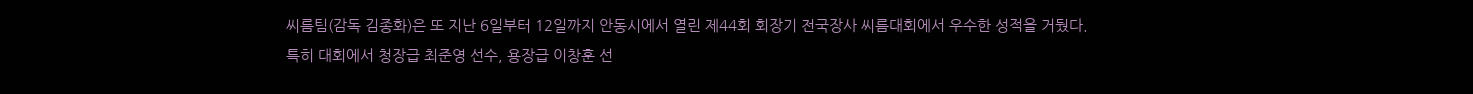씨름팀(감독 김종화)은 또 지난 6일부터 12일까지 안동시에서 열린 제44회 회장기 전국장사 씨름대회에서 우수한 성적을 거뒀다.
특히 대회에서 청장급 최준영 선수, 용장급 이창훈 선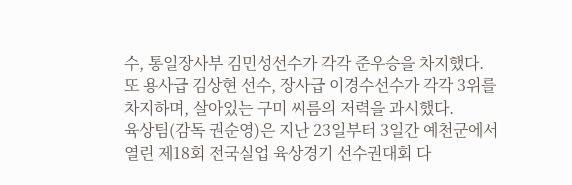수, 통일장사부 김민성선수가 각각 준우승을 차지했다. 또 용사급 김상현 선수, 장사급 이경수선수가 각각 3위를 차지하며, 살아있는 구미 씨름의 저력을 과시했다.
육상팀(감독 권순영)은 지난 23일부터 3일간 예천군에서 열린 제18회 전국실업 육상경기 선수권대회 다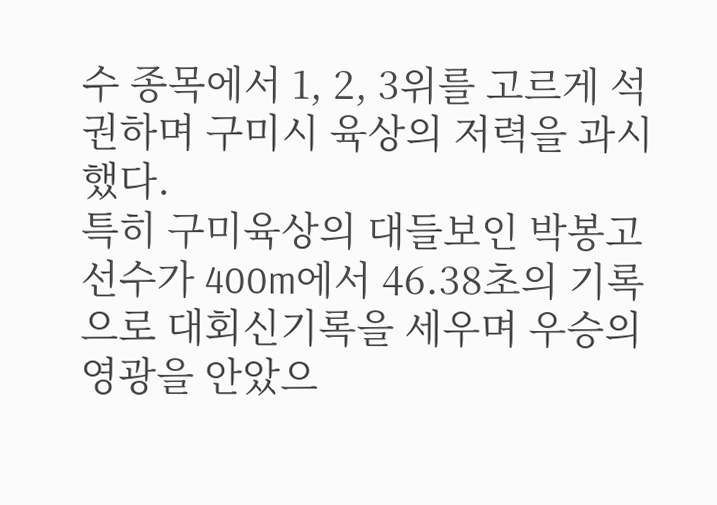수 종목에서 1, 2, 3위를 고르게 석권하며 구미시 육상의 저력을 과시했다.
특히 구미육상의 대들보인 박봉고선수가 400m에서 46.38초의 기록 으로 대회신기록을 세우며 우승의 영광을 안았으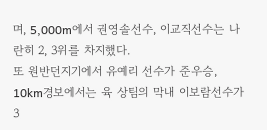며, 5,000m에서 권영솔선수, 이교직선수는 나란히 2, 3위를 차지했다.
또 원반던지기에서 유예리 선수가 준우승, 10km경보에서는 육 상팀의 막내 이보람선수가 3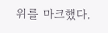위를 마크했다.